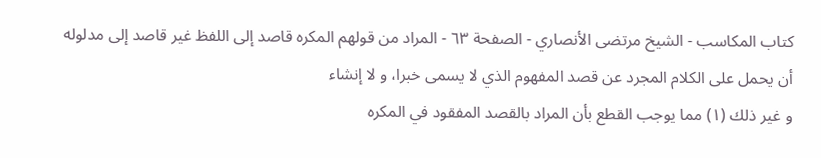كتاب المكاسب - الشيخ مرتضى الأنصاري - الصفحة ٦٣ - المراد من قولهم المكره قاصد إلى اللفظ غير قاصد إلى مدلوله
أن يحمل على الكلام المجرد عن قصد المفهوم الذي لا يسمى خبرا، و لا إنشاء
و غير ذلك (١) مما يوجب القطع بأن المراد بالقصد المفقود في المكره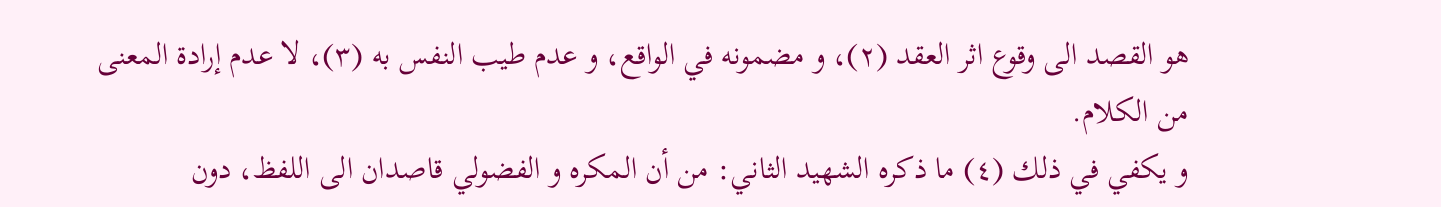هو القصد الى وقوع اثر العقد (٢)، و مضمونه في الواقع، و عدم طيب النفس به (٣)، لا عدم إرادة المعنى من الكلام.
و يكفي في ذلك (٤) ما ذكره الشهيد الثاني: من أن المكره و الفضولي قاصدان الى اللفظ، دون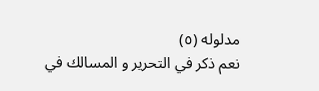مدلوله (٥)
نعم ذكر في التحرير و المسالك في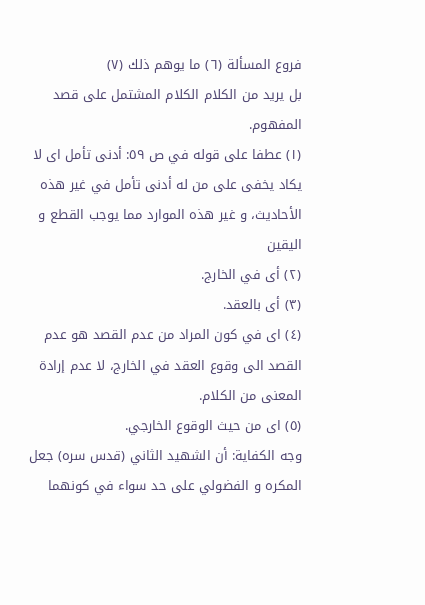فروع المسألة (٦) ما يوهم ذلك (٧)
بل يريد من الكلام الكلام المشتمل على قصد المفهوم.
(١) عطفا على قوله في ص ٥٩: أدنى تأمل اى لا يكاد يخفى على من له أدنى تأمل في غير هذه الأحاديث، و غير هذه الموارد مما يوجب القطع و اليقين
(٢) أى في الخارج.
(٣) أى بالعقد.
(٤) اى في كون المراد من عدم القصد هو عدم القصد الى وقوع العقد في الخارج، لا عدم إرادة المعنى من الكلام.
(٥) اى من حيث الوقوع الخارجي.
وجه الكفاية: أن الشهيد الثاني (قدس سره) جعل المكره و الفضولي على حد سواء في كونهما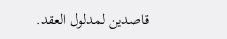قاصدين لمدلول العقد.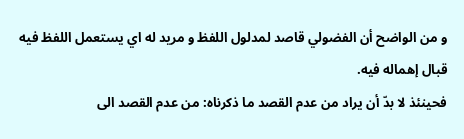و من الواضح أن الفضولي قاصد لمدلول اللفظ و مريد له اي يستعمل اللفظ فيه قبال إهماله فيه.
فحينئذ لا بدّ أن يراد من عدم القصد ما ذكرناه: من عدم القصد الى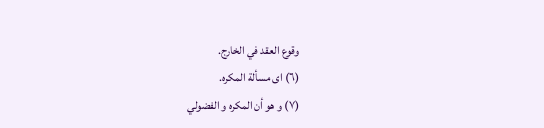وقوع العقد في الخارج.
(٦) اى مسألة المكره.
(٧) و هو أن المكره و الفضولي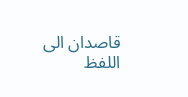قاصدان الى اللفظ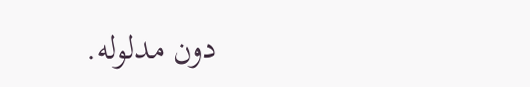دون مدلوله.